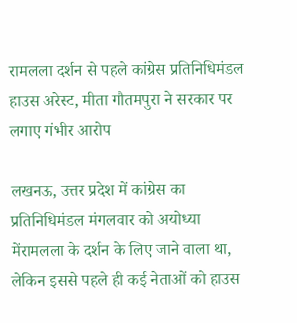रामलला दर्शन से पहले कांग्रेस प्रतिनिधिमंडल हाउस अरेस्ट, मीता गौतमपुरा ने सरकार पर लगाए गंभीर आरोप

लखनऊ, उत्तर प्रदेश में कांग्रेस का प्रतिनिधिमंडल मंगलवार को अयोध्या मेंरामलला के दर्शन के लिए जाने वाला था, लेकिन इससे पहले ही कई नेताओं को हाउस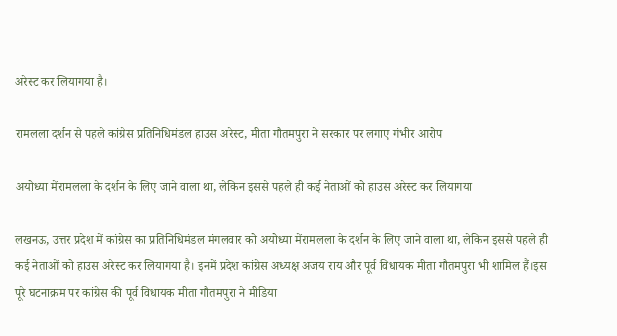अरेस्ट कर लियागया है।

रामलला दर्शन से पहले कांग्रेस प्रतिनिधिमंडल हाउस अरेस्ट, मीता गौतमपुरा ने सरकार पर लगाए गंभीर आरोप

अयोध्या मेंरामलला के दर्शन के लिए जाने वाला था, लेकिन इससे पहले ही कई नेताओं को हाउस अरेस्ट कर लियागया

लखनऊ, उत्तर प्रदेश में कांग्रेस का प्रतिनिधिमंडल मंगलवार को अयोध्या मेंरामलला के दर्शन के लिए जाने वाला था, लेकिन इससे पहले ही कई नेताओं को हाउस अरेस्ट कर लियागया है। इनमें प्रदेश कांग्रेस अध्यक्ष अजय राय और पूर्व विधायक मीता गौतमपुरा भी शामिल हैं।इस पूरे घटनाक्रम पर कांग्रेस की पूर्व विधायक मीता गौतमपुरा ने मीडिया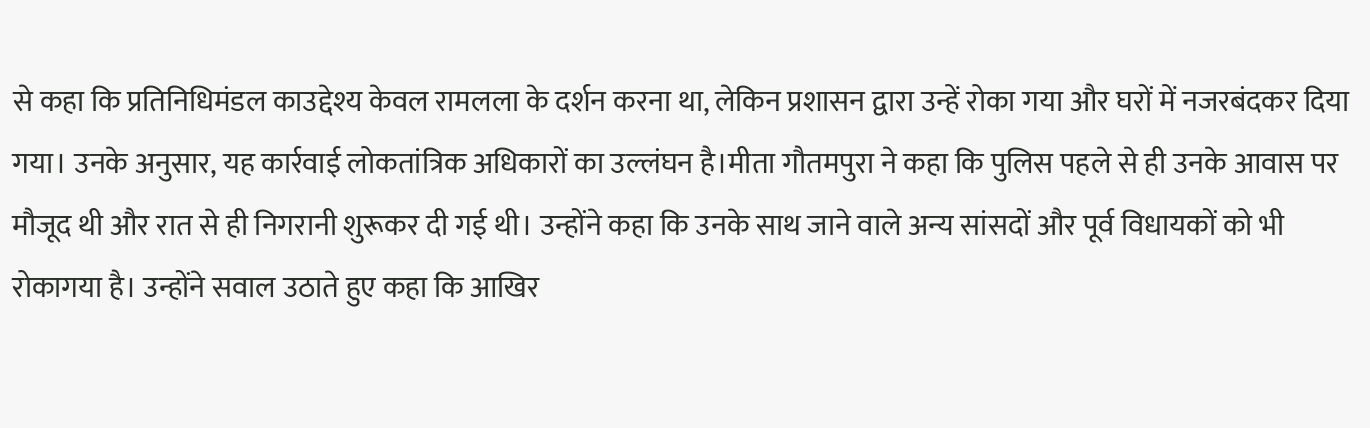से कहा कि प्रतिनिधिमंडल काउद्देश्य केवल रामलला के दर्शन करना था, लेकिन प्रशासन द्वारा उन्हें रोका गया और घरों में नजरबंदकर दिया गया। उनके अनुसार, यह कार्रवाई लोकतांत्रिक अधिकारों का उल्लंघन है।मीता गौतमपुरा ने कहा कि पुलिस पहले से ही उनके आवास पर मौजूद थी और रात से ही निगरानी शुरूकर दी गई थी। उन्होंने कहा कि उनके साथ जाने वाले अन्य सांसदों और पूर्व विधायकों को भी रोकागया है। उन्होंने सवाल उठाते हुए कहा कि आखिर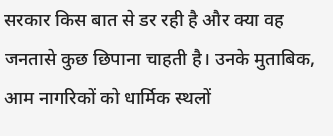सरकार किस बात से डर रही है और क्या वह जनतासे कुछ छिपाना चाहती है। उनके मुताबिक, आम नागरिकों को धार्मिक स्थलों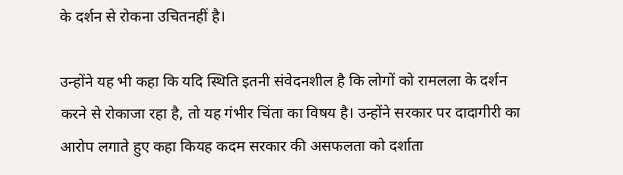के दर्शन से रोकना उचितनहीं है।

उन्होंने यह भी कहा कि यदि स्थिति इतनी संवेदनशील है कि लोगों को रामलला के दर्शन करने से रोकाजा रहा है, तो यह गंभीर चिंता का विषय है। उन्होंने सरकार पर दादागीरी का आरोप लगाते हुए कहा कियह कदम सरकार की असफलता को दर्शाता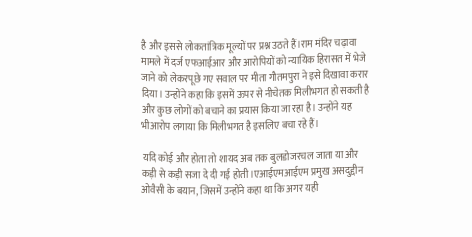है और इससे लोकतांत्रिक मूल्यों पर प्रश्न उठते हैं।राम मंदिर चढ़ावा मामले में दर्ज एफआईआर और आरोपियों को न्यायिक हिरासत में भेजे जाने को लेकरपूछे गए सवाल पर मीता गौतमपुरा ने इसे दिखावा करार दिया। उन्होंने कहा कि इसमें ऊपर से नीचेतक मिलीभगत हो सकती है और कुछ लोगों को बचाने का प्रयास किया जा रहा है। उन्होंने यह भीआरोप लगाया कि मिलीभगत है इसलिए बचा रहे हैं।

 यदि कोई और होता तो शायद अब तक बुलडोजरचल जाता या और कड़ी से कड़ी सजा दे दी गई होती।एआईएमआईएम प्रमुख असदुद्दीन ओवैसी के बयान, जिसमें उन्होंने कहा था कि अगर यही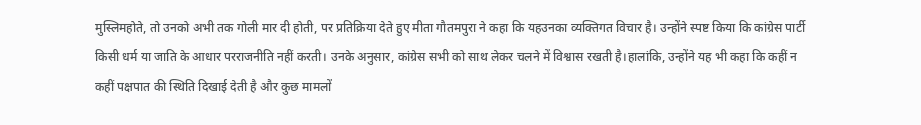मुस्लिमहोते, तो उनको अभी तक गोली मार दी होती, पर प्रतिक्रिया देते हुए मीता गौतमपुरा ने कहा कि यहउनका व्यक्तिगत विचार है। उन्होंने स्पष्ट किया कि कांग्रेस पार्टी किसी धर्म या जाति के आधार परराजनीति नहीं करती। उनके अनुसार, कांग्रेस सभी को साथ लेकर चलने में विश्वास रखती है।हालांकि, उन्होंने यह भी कहा कि कहीं न कहीं पक्षपात की स्थिति दिखाई देती है और कुछ मामलों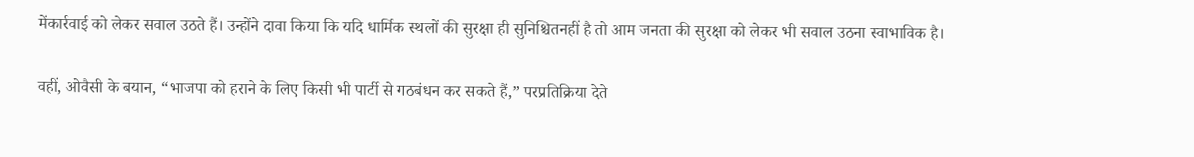मेंकार्रवाई को लेकर सवाल उठते हैं। उन्होंने दावा किया कि यदि धार्मिक स्थलों की सुरक्षा ही सुनिश्चितनहीं है तो आम जनता की सुरक्षा को लेकर भी सवाल उठना स्वाभाविक है।

वहीं, ओवैसी के बयान, “भाजपा को हराने के लिए किसी भी पार्टी से गठबंधन कर सकते हैं,” परप्रतिक्रिया देते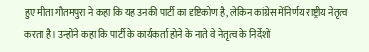हुए मीता गौतमपुरा ने कहा कि यह उनकी पार्टी का दृष्टिकोण है, लेकिन कांग्रेस मेंनिर्णय राष्ट्रीय नेतृत्व करता है। उन्होंने कहा कि पार्टी के कार्यकर्ता होने के नाते वे नेतृत्व के निर्देशों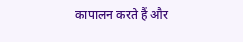कापालन करते हैं और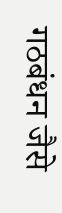गठबंधन जैसे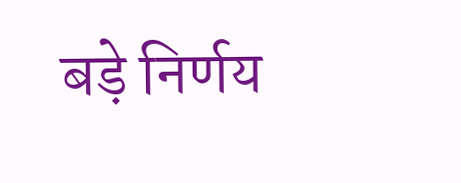बड़े निर्णय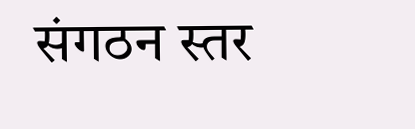संगठन स्तर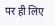पर ही लिए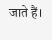जाते हैं।